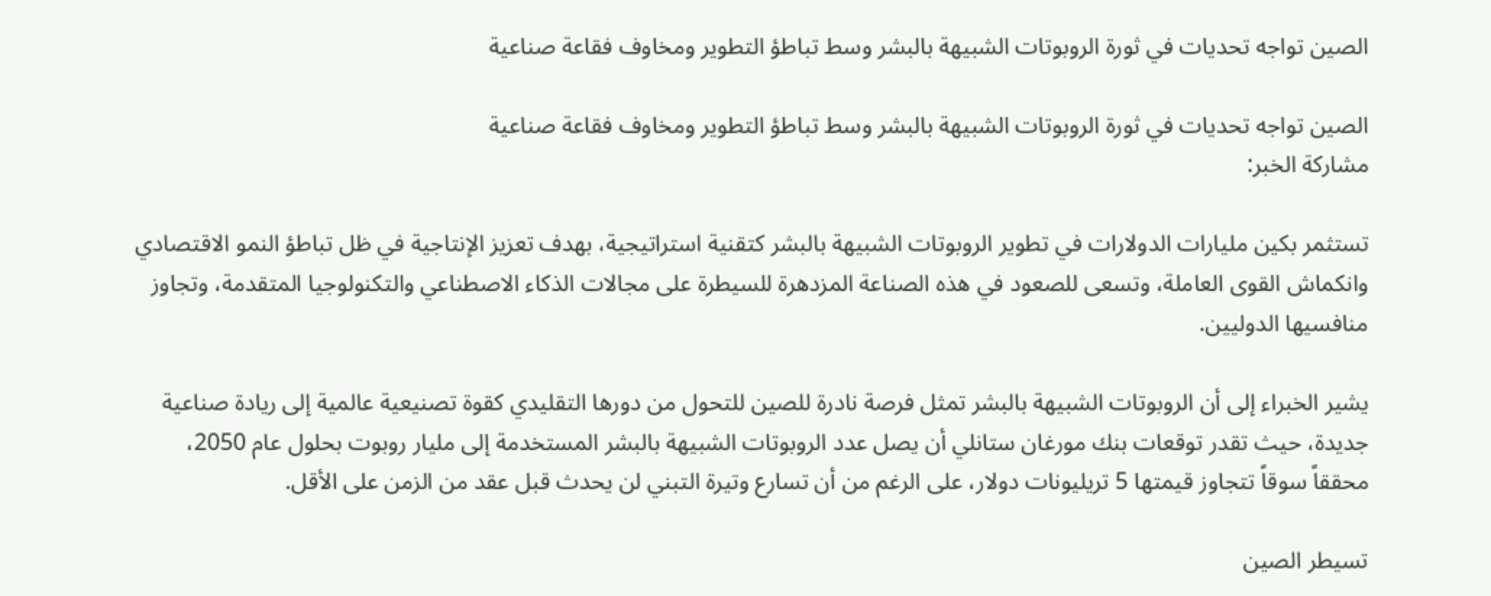الصين تواجه تحديات في ثورة الروبوتات الشبيهة بالبشر وسط تباطؤ التطوير ومخاوف فقاعة صناعية

الصين تواجه تحديات في ثورة الروبوتات الشبيهة بالبشر وسط تباطؤ التطوير ومخاوف فقاعة صناعية
مشاركة الخبر:

تستثمر بكين مليارات الدولارات في تطوير الروبوتات الشبيهة بالبشر كتقنية استراتيجية، بهدف تعزيز الإنتاجية في ظل تباطؤ النمو الاقتصادي وانكماش القوى العاملة، وتسعى للصعود في هذه الصناعة المزدهرة للسيطرة على مجالات الذكاء الاصطناعي والتكنولوجيا المتقدمة، وتجاوز منافسيها الدوليين.

يشير الخبراء إلى أن الروبوتات الشبيهة بالبشر تمثل فرصة نادرة للصين للتحول من دورها التقليدي كقوة تصنيعية عالمية إلى ريادة صناعية جديدة، حيث تقدر توقعات بنك مورغان ستانلي أن يصل عدد الروبوتات الشبيهة بالبشر المستخدمة إلى مليار روبوت بحلول عام 2050، محققاً سوقاً تتجاوز قيمتها 5 تريليونات دولار، على الرغم من أن تسارع وتيرة التبني لن يحدث قبل عقد من الزمن على الأقل.

تسيطر الصين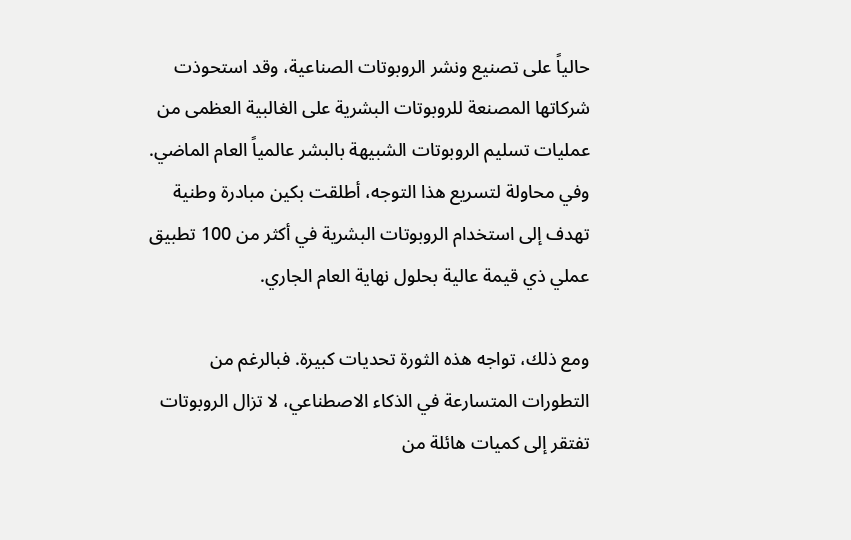حالياً على تصنيع ونشر الروبوتات الصناعية، وقد استحوذت شركاتها المصنعة للروبوتات البشرية على الغالبية العظمى من عمليات تسليم الروبوتات الشبيهة بالبشر عالمياً العام الماضي. وفي محاولة لتسريع هذا التوجه، أطلقت بكين مبادرة وطنية تهدف إلى استخدام الروبوتات البشرية في أكثر من 100 تطبيق عملي ذي قيمة عالية بحلول نهاية العام الجاري.

ومع ذلك، تواجه هذه الثورة تحديات كبيرة. فبالرغم من التطورات المتسارعة في الذكاء الاصطناعي، لا تزال الروبوتات تفتقر إلى كميات هائلة من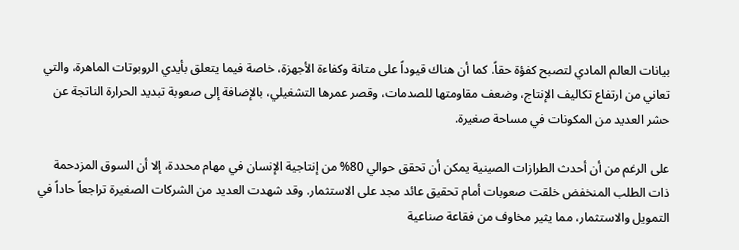بيانات العالم المادي لتصبح كفؤة حقاً. كما أن هناك قيوداً على متانة وكفاءة الأجهزة، خاصة فيما يتعلق بأيدي الروبوتات الماهرة، والتي تعاني من ارتفاع تكاليف الإنتاج، وضعف مقاومتها للصدمات، وقصر عمرها التشغيلي، بالإضافة إلى صعوبة تبديد الحرارة الناتجة عن حشر العديد من المكونات في مساحة صغيرة.

على الرغم من أن أحدث الطرازات الصينية يمكن أن تحقق حوالي 80% من إنتاجية الإنسان في مهام محددة، إلا أن السوق المزدحمة ذات الطلب المنخفض خلقت صعوبات أمام تحقيق عائد مجد على الاستثمار. وقد شهدت العديد من الشركات الصغيرة تراجعاً حاداً في التمويل والاستثمار، مما يثير مخاوف من فقاعة صناعية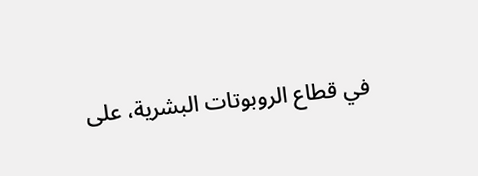في قطاع الروبوتات البشرية، على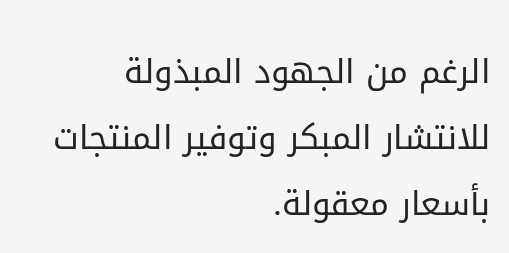الرغم من الجهود المبذولة للانتشار المبكر وتوفير المنتجات بأسعار معقولة.